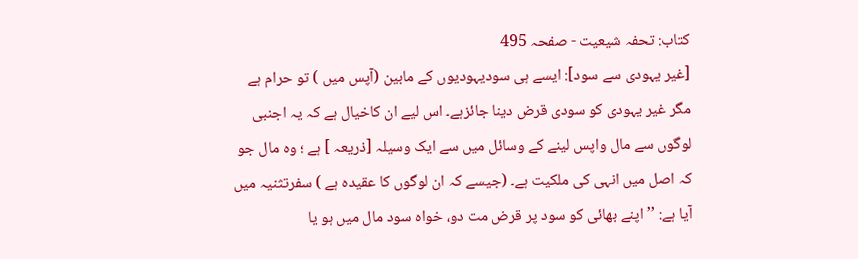کتاب: تحفہ شیعیت - صفحہ 495
[غیر یہودی سے سود]: ایسے ہی سودیہودیوں کے مابین (آپس میں ) تو حرام ہے مگر غیر یہودی کو سودی قرض دینا جائزہے۔ اس لیے ان کاخیال ہے کہ یہ اجنبی لوگوں سے مال واپس لینے کے وسائل میں سے ایک وسیلہ [ذریعہ ] ہے ؛ وہ مال جو کہ اصل میں انہی کی ملکیت ہے۔ (جیسے کہ ان لوگوں کا عقیدہ ہے ) سفرتثنیہ میں آیا ہے: ’’اپنے بھائی کو سود پر قرض مت دو، خواہ سود مال میں ہو یا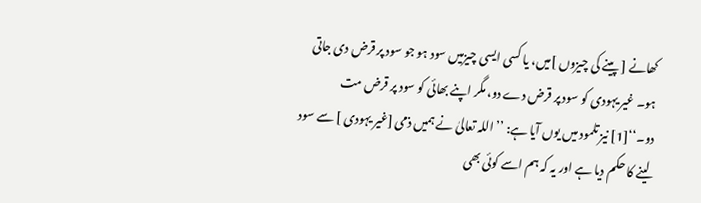کھانے [ پینے کی چیزوں ]میں، یا کسی ایسی چیزمیں سود ہو جو سود پر قرض دی جاتی ہو۔ غیر یہودی کو سود پر قرض دے دو، مگر اپنے بھائی کو سود پر قرض مت دو۔‘‘[1] نیز تلمود میں یوں آیا ہے: ’’ اللہ تعالیٰ نے ہمیں ذمی [غیر یہودی ] سے سود لینے کا حکم دیا ہے اور یہ کہ ہم اسے کوئی بھی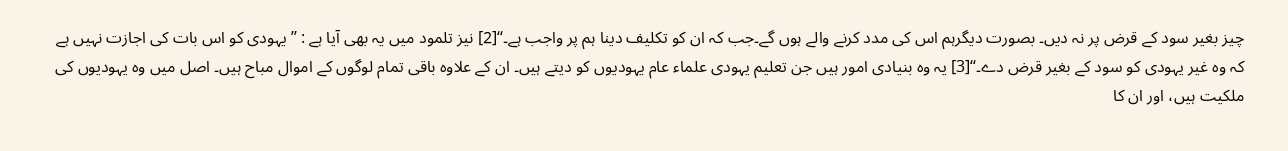چیز بغیر سود کے قرض پر نہ دیں۔ بصورت دیگرہم اس کی مدد کرنے والے ہوں گے۔جب کہ ان کو تکلیف دینا ہم پر واجب ہے۔‘‘[2] نیز تلمود میں یہ بھی آیا ہے : ’’ یہودی کو اس بات کی اجازت نہیں ہے کہ وہ غیر یہودی کو سود کے بغیر قرض دے۔‘‘[3] یہ وہ بنیادی امور ہیں جن تعلیم یہودی علماء عام یہودیوں کو دیتے ہیں۔ ان کے علاوہ باقی تمام لوگوں کے اموال مباح ہیں۔ اصل میں وہ یہودیوں کی ملکیت ہیں، اور ان کا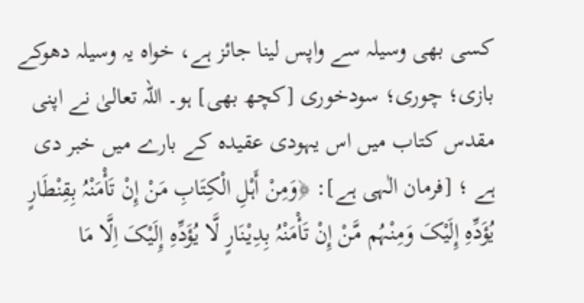کسی بھی وسیلہ سے واپس لینا جائز ہے، خواہ یہ وسیلہ دھوکے بازی؛ چوری؛ سودخوری [کچھ بھی] ہو۔ اللہ تعالیٰ نے اپنی مقدس کتاب میں اس یہودی عقیدہ کے بارے میں خبر دی ہے ؛ [فرمان الٰہی ہے]: ﴿وَمِنْ أَہْلِ الْکِتَابِ مَنْ إِنْ تَأْمَنْہُ بِقِنْطَارٍ یُؤَدِّہِ إِلَیْکَ وَمِنْہُم مَّنْ إِنْ تَأْمَنْہُ بِدِیْنَارٍ لَّا یُؤَدِّہِ إِلَیْکَ اِلَّا مَا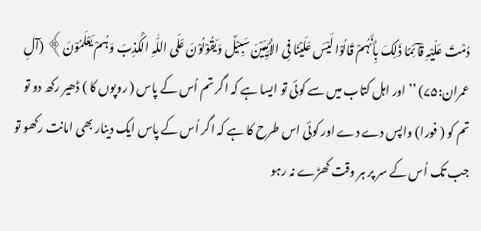دُمْتَ عَلَیْہِ قَآئِمًا ذَلِکَ بِأَنَّہُمْ قَالُوْا لَیْسَ عَلَیْنَا فِی الأُمِّیِّیْنَ سَبِیْلٌ وَیَقُوْلُوْنَ عَلَی اللّٰہِ الْکَذِبَ وَہُمْ یَعْلَمُوْنَ﴾ (آلِ عمران:۷۵) ’’ اور اہل کتاب میں سے کوئی تو ایسا ہے کہ اگر تم اُس کے پاس ( روپوں کا ) ڈھیر رکھ دو تو تم کو ( فورا) واپس دے دے اور کوئی اس طرح کا ہے کہ اگر اُس کے پاس ایک دینار بھی امانت رکھو تو جب تک اُس کے سر پر ہر وقت کھڑے نہ رہو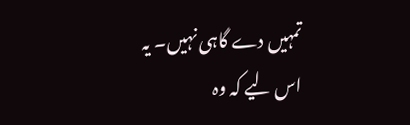تمہیں دے گاہی نہیں۔ یہ اس لیے کہ وہ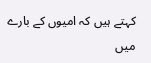کہتے ہیں کہ امیوں کے بارے میں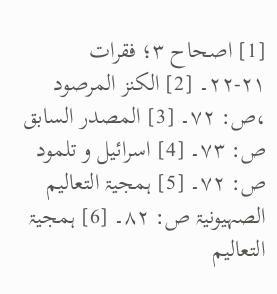[1] اصحاح ۳؛ فقرات ۲۱-۲۲۔ [2] الکنز المرصود ،ص: ۷۲۔ [3] المصدر السابق ص: ۷۳۔ [4] اسرائیل و تلمود ص: ۷۲۔ [5] ہمجیۃ التعالیم الصہیونیۃ ص: ۸۲۔ [6] ہمجیۃ التعالیم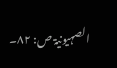الصہیونیۃ ص: ۸۲۔